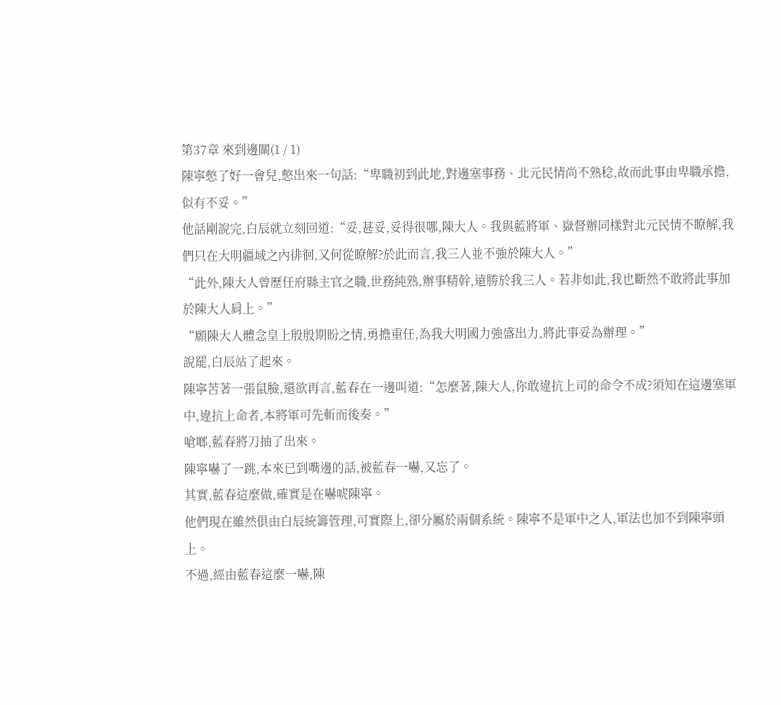第37章 來到邊關(1 / 1)
陳寧憋了好一會兒,憋出來一句話:“卑職初到此地,對邊塞事務、北元民情尚不熟稔,故而此事由卑職承擔,似有不妥。”
他話剛說完,白辰就立刻回道:“妥,甚妥,妥得很哪,陳大人。我與藍將軍、嶽督辦同樣對北元民情不瞭解,我們只在大明疆域之內徘徊,又何從瞭解?於此而言,我三人並不強於陳大人。”
“此外,陳大人曾歷任府縣主官之職,世務純熟,辦事精幹,遠勝於我三人。若非如此,我也斷然不敢將此事加於陳大人肩上。”
“願陳大人體念皇上殷殷期盼之情,勇擔重任,為我大明國力強盛出力,將此事妥為辦理。”
說罷,白辰站了起來。
陳寧苦著一張鼠臉,還欲再言,藍春在一邊叫道:“怎麼著,陳大人,你敢違抗上司的命令不成?須知在這邊塞軍中,違抗上命者,本將軍可先斬而後奏。”
嗆啷,藍春將刀抽了出來。
陳寧嚇了一跳,本來已到嘴邊的話,被藍春一嚇,又忘了。
其實,藍春這麼做,確實是在嚇唬陳寧。
他們現在雖然俱由白辰統籌管理,可實際上,卻分屬於兩個系統。陳寧不是軍中之人,軍法也加不到陳寧頭上。
不過,經由藍春這麼一嚇,陳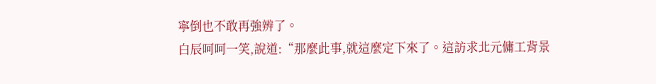寧倒也不敢再強辨了。
白辰呵呵一笑,說道:“那麼此事,就這麼定下來了。這訪求北元傭工背景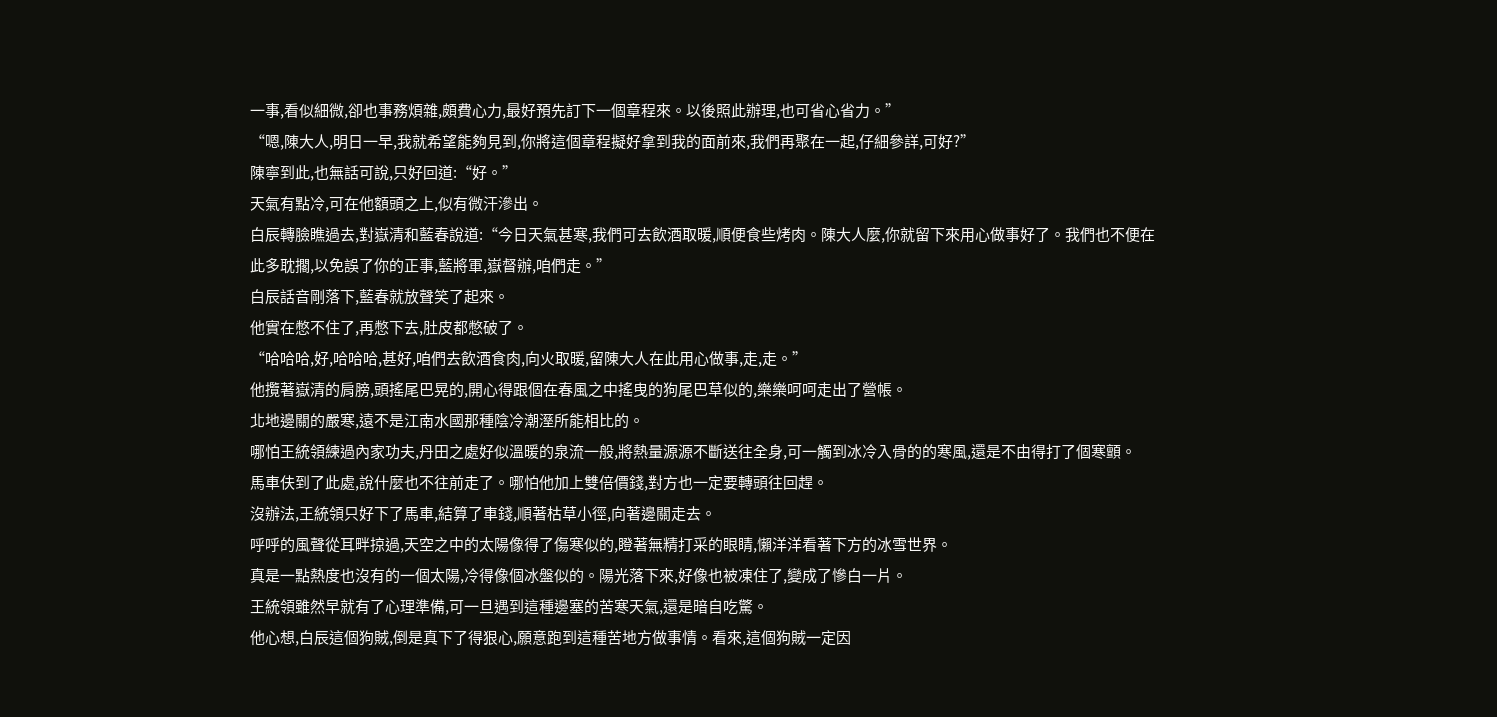一事,看似細微,卻也事務煩雜,頗費心力,最好預先訂下一個章程來。以後照此辦理,也可省心省力。”
“嗯,陳大人,明日一早,我就希望能夠見到,你將這個章程擬好拿到我的面前來,我們再聚在一起,仔細參詳,可好?”
陳寧到此,也無話可說,只好回道:“好。”
天氣有點冷,可在他額頭之上,似有微汗滲出。
白辰轉臉瞧過去,對嶽清和藍春說道:“今日天氣甚寒,我們可去飲酒取暖,順便食些烤肉。陳大人麼,你就留下來用心做事好了。我們也不便在此多耽擱,以免誤了你的正事,藍將軍,嶽督辦,咱們走。”
白辰話音剛落下,藍春就放聲笑了起來。
他實在憋不住了,再憋下去,肚皮都憋破了。
“哈哈哈,好,哈哈哈,甚好,咱們去飲酒食肉,向火取暖,留陳大人在此用心做事,走,走。”
他攬著嶽清的肩膀,頭搖尾巴晃的,開心得跟個在春風之中搖曳的狗尾巴草似的,樂樂呵呵走出了營帳。
北地邊關的嚴寒,遠不是江南水國那種陰冷潮溼所能相比的。
哪怕王統領練過內家功夫,丹田之處好似溫暖的泉流一般,將熱量源源不斷送往全身,可一觸到冰冷入骨的的寒風,還是不由得打了個寒顫。
馬車伕到了此處,說什麼也不往前走了。哪怕他加上雙倍價錢,對方也一定要轉頭往回趕。
沒辦法,王統領只好下了馬車,結算了車錢,順著枯草小徑,向著邊關走去。
呼呼的風聲從耳畔掠過,天空之中的太陽像得了傷寒似的,瞪著無精打采的眼睛,懶洋洋看著下方的冰雪世界。
真是一點熱度也沒有的一個太陽,冷得像個冰盤似的。陽光落下來,好像也被凍住了,變成了慘白一片。
王統領雖然早就有了心理準備,可一旦遇到這種邊塞的苦寒天氣,還是暗自吃驚。
他心想,白辰這個狗賊,倒是真下了得狠心,願意跑到這種苦地方做事情。看來,這個狗賊一定因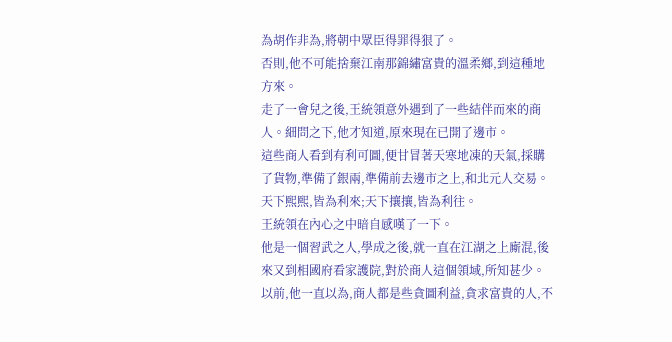為胡作非為,將朝中眾臣得罪得狠了。
否則,他不可能捨棄江南那錦繡富貴的溫柔鄉,到這種地方來。
走了一會兒之後,王統領意外遇到了一些結伴而來的商人。細問之下,他才知道,原來現在已開了邊市。
這些商人看到有利可圖,便甘冒著天寒地凍的天氣,採購了貨物,準備了銀兩,準備前去邊市之上,和北元人交易。
天下熙熙,皆為利來;天下攘攘,皆為利往。
王統領在內心之中暗自感嘆了一下。
他是一個習武之人,學成之後,就一直在江湖之上廝混,後來又到相國府看家護院,對於商人這個領域,所知甚少。
以前,他一直以為,商人都是些貪圖利益,貪求富貴的人,不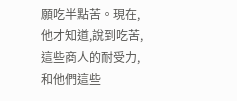願吃半點苦。現在,他才知道,說到吃苦,這些商人的耐受力,和他們這些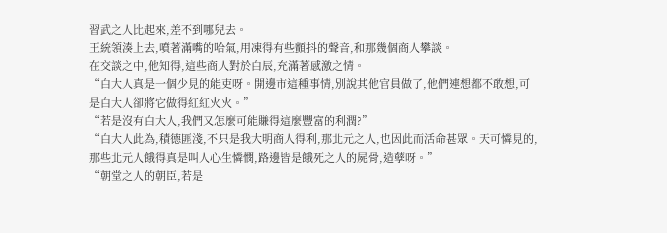習武之人比起來,差不到哪兒去。
王統領湊上去,噴著滿嘴的哈氣,用凍得有些顫抖的聲音,和那幾個商人攀談。
在交談之中,他知得,這些商人對於白辰,充滿著感激之情。
“白大人真是一個少見的能吏呀。開邊市這種事情,別說其他官員做了,他們連想都不敢想,可是白大人卻將它做得紅紅火火。”
“若是沒有白大人,我們又怎麼可能賺得這麼豐富的利潤?”
“白大人此為,積德匪淺,不只是我大明商人得利,那北元之人,也因此而活命甚眾。天可憐見的,那些北元人餓得真是叫人心生憐憫,路邊皆是餓死之人的屍骨,造孽呀。”
“朝堂之人的朝臣,若是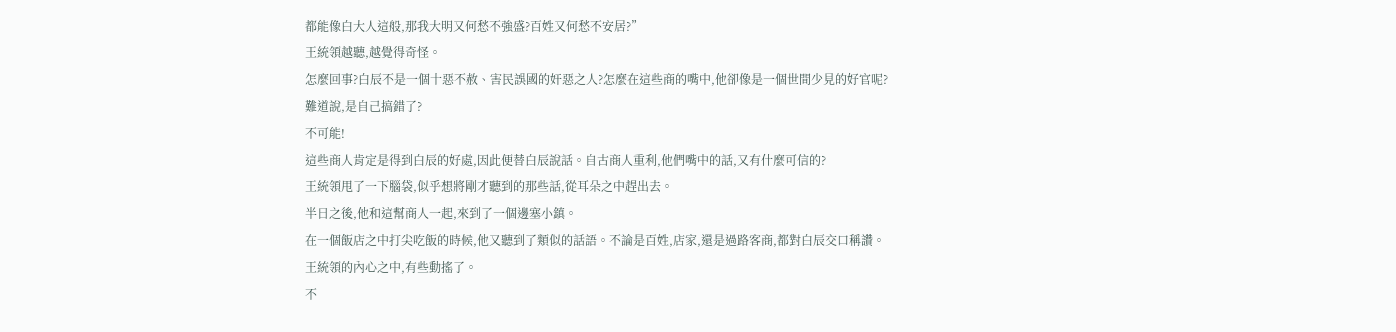都能像白大人這般,那我大明又何愁不強盛?百姓又何愁不安居?”
王統領越聽,越覺得奇怪。
怎麼回事?白辰不是一個十惡不赦、害民誤國的奸惡之人?怎麼在這些商的嘴中,他卻像是一個世間少見的好官呢?
難道說,是自己搞錯了?
不可能!
這些商人肯定是得到白辰的好處,因此便替白辰說話。自古商人重利,他們嘴中的話,又有什麼可信的?
王統領甩了一下腦袋,似乎想將剛才聽到的那些話,從耳朵之中趕出去。
半日之後,他和這幫商人一起,來到了一個邊塞小鎮。
在一個飯店之中打尖吃飯的時候,他又聽到了類似的話語。不論是百姓,店家,還是過路客商,都對白辰交口稱讚。
王統領的內心之中,有些動搖了。
不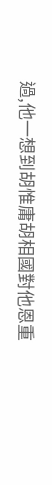過,他一想到胡惟庸胡相國對他恩重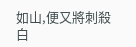如山,便又將刺殺白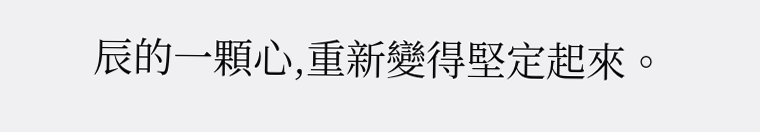辰的一顆心,重新變得堅定起來。